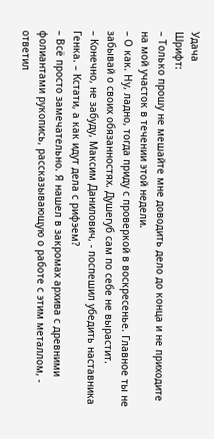Удача
Шрифт:
– Только прошу не мешайте мне доводить дело до конца и не приходите на мой участок в течении этой недели.
– О как. Ну, ладно, тогда приду с проверкой в воскресенье. Главное ты не забывай о своих обязанностях. Душегуб сам по себе не вырастит.
– Конечно, не забуду, Максим Данилович, - поспешил убедить наставника Генка. – Кстати, а как идут дела с рифэем?
– Всё просто замечательно. Я нашел в закромах архива с древними фолиантами рукопись, рассказывающую о работе с этим металлом, - ответил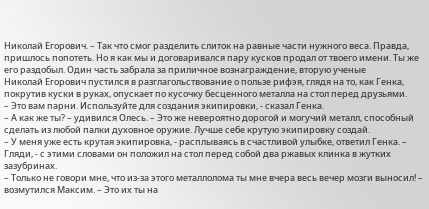Николай Егорович. – Так что смог разделить слиток на равные части нужного веса. Правда, пришлось попотеть. Но я как мы и договаривался пару кусков продал от твоего имени. Ты же его раздобыл. Один часть забрала за приличное вознаграждение, вторую ученые
Николай Егорович пустился в разглагольствование о пользе рифэя, глядя на то, как Генка, покрутив куски в руках, опускает по кусочку бесценного металла на стол перед друзьями.
– Это вам парни. Используйте для создания экипировки, - сказал Генка.
– А как же ты? – удивился Олесь. – Это же невероятно дорогой и могучий металл, способный сделать из любой палки духовное оружие. Лучше себе крутую экипировку создай.
– У меня уже есть крутая экипировка, - расплываясь в счастливой улыбке, ответил Генка. – Гляди, - с этими словами он положил на стол перед собой два ржавых клинка в жутких зазубринах.
– Только не говори мне, что из-за этого металлолома ты мне вчера весь вечер мозги выносил! – возмутился Максим. – Это их ты на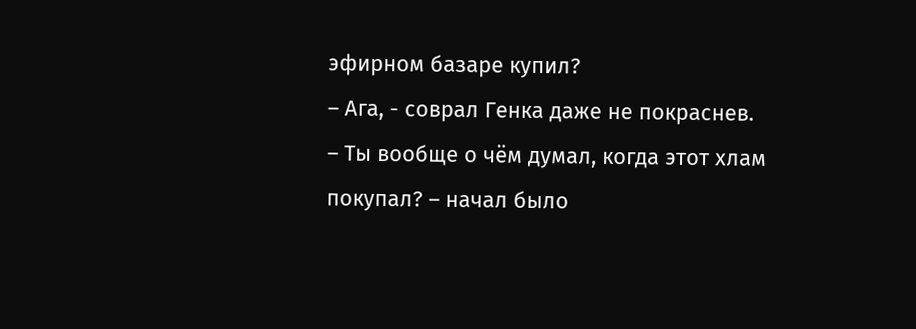эфирном базаре купил?
– Ага, - соврал Генка даже не покраснев.
– Ты вообще о чём думал, когда этот хлам покупал? – начал было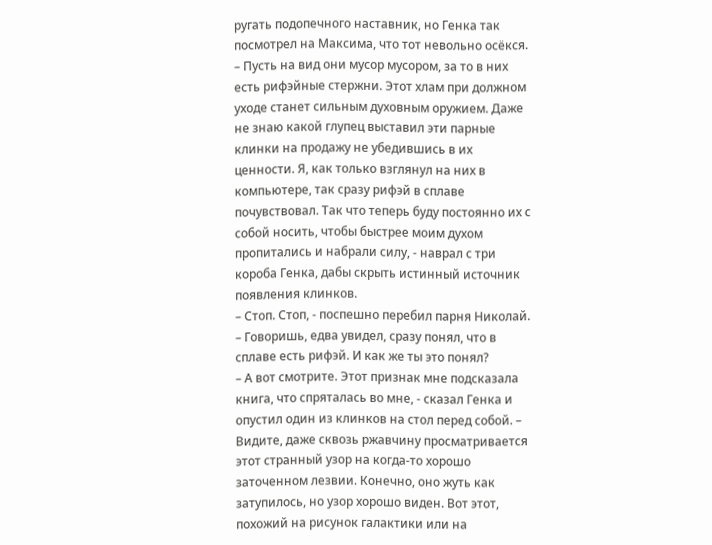ругать подопечного наставник, но Генка так посмотрел на Максима, что тот невольно осёкся.
– Пусть на вид они мусор мусором, за то в них есть рифэйные стержни. Этот хлам при должном уходе станет сильным духовным оружием. Даже не знаю какой глупец выставил эти парные клинки на продажу не убедившись в их ценности. Я, как только взглянул на них в компьютере, так сразу рифэй в сплаве почувствовал. Так что теперь буду постоянно их с собой носить, чтобы быстрее моим духом пропитались и набрали силу, - наврал с три короба Генка, дабы скрыть истинный источник появления клинков.
– Стоп. Стоп, - поспешно перебил парня Николай. – Говоришь, едва увидел, сразу понял, что в сплаве есть рифэй. И как же ты это понял?
– А вот смотрите. Этот признак мне подсказала книга, что спряталась во мне, - сказал Генка и опустил один из клинков на стол перед собой. – Видите, даже сквозь ржавчину просматривается этот странный узор на когда-то хорошо заточенном лезвии. Конечно, оно жуть как затупилось, но узор хорошо виден. Вот этот, похожий на рисунок галактики или на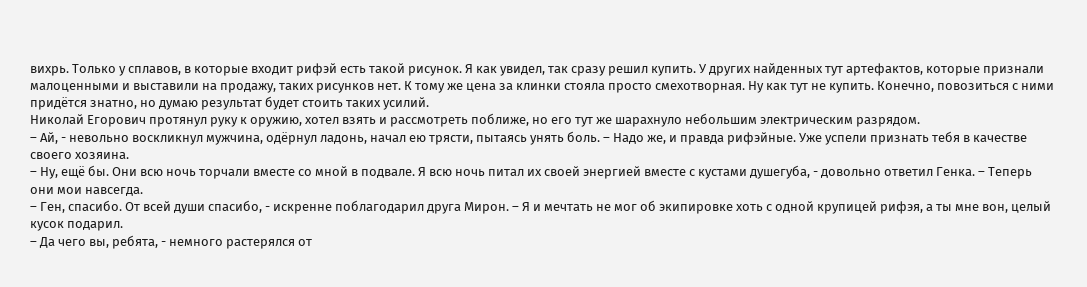вихрь. Только у сплавов, в которые входит рифэй есть такой рисунок. Я как увидел, так сразу решил купить. У других найденных тут артефактов, которые признали малоценными и выставили на продажу, таких рисунков нет. К тому же цена за клинки стояла просто смехотворная. Ну как тут не купить. Конечно, повозиться с ними придётся знатно, но думаю результат будет стоить таких усилий.
Николай Егорович протянул руку к оружию, хотел взять и рассмотреть поближе, но его тут же шарахнуло небольшим электрическим разрядом.
– Ай, - невольно воскликнул мужчина, одёрнул ладонь, начал ею трясти, пытаясь унять боль. – Надо же, и правда рифэйные. Уже успели признать тебя в качестве своего хозяина.
– Ну, ещё бы. Они всю ночь торчали вместе со мной в подвале. Я всю ночь питал их своей энергией вместе с кустами душегуба, - довольно ответил Генка. – Теперь они мои навсегда.
– Ген, спасибо. От всей души спасибо, - искренне поблагодарил друга Мирон. – Я и мечтать не мог об экипировке хоть с одной крупицей рифэя, а ты мне вон, целый кусок подарил.
– Да чего вы, ребята, - немного растерялся от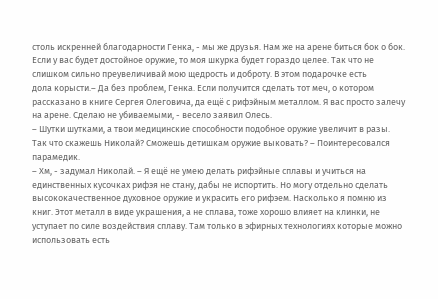столь искренней благодарности Генка, - мы же друзья. Нам же на арене биться бок о бок. Если у вас будет достойное оружие, то моя шкурка будет гораздо целее. Так что не слишком сильно преувеличивай мою щедрость и доброту. В этом подарочке есть
дола корысти.– Да без проблем, Генка. Если получится сделать тот меч, о котором рассказано в книге Сергея Олеговича, да ещё с рифэйным металлом. Я вас просто залечу на арене. Сделаю не убиваемыми, - весело заявил Олесь.
– Шутки шутками, а твои медицинские способности подобное оружие увеличит в разы. Так что скажешь Николай? Сможешь детишкам оружие выковать? – Поинтересовался парамедик.
– Хм, - задумал Николай. – Я ещё не умею делать рифэйные сплавы и учиться на единственных кусочках рифэя не стану, дабы не испортить. Но могу отдельно сделать высококачественное духовное оружие и украсить его рифэем. Насколько я помню из книг. Этот металл в виде украшения, а не сплава, тоже хорошо влияет на клинки, не уступает по силе воздействия сплаву. Там только в эфирных технологиях которые можно использовать есть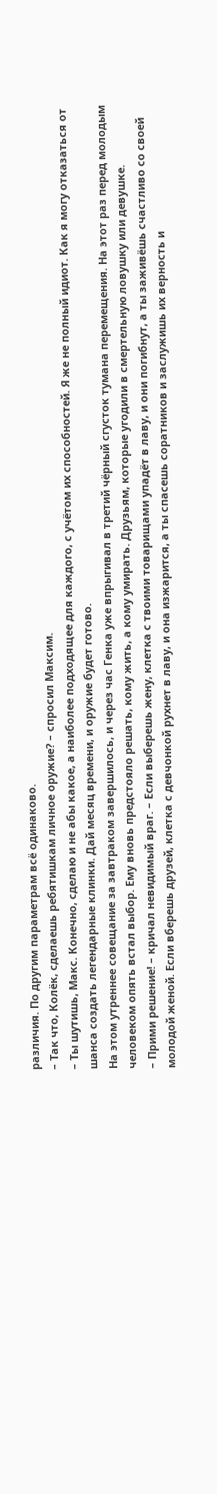различия. По другим параметрам всё одинаково.
– Так что, Колёк, сделаешь ребятишкам личное оружие? – спросил Максим.
– Ты шутишь, Макс. Конечно, сделаю и не абы какое, а наиболее подходящее для каждого, с учётом их способностей. Я же не полный идиот. Как я могу отказаться от шанса создать легендарные клинки. Дай месяц времени, и оружие будет готово.
На этом утреннее совещание за завтраком завершилось, и через час Генка уже впрыгивал в третий чёрный сгусток тумана перемещения. На этот раз перед молодым человеком опять встал выбор. Ему вновь предстояло решать, кому жить, а кому умирать. Друзьям, которые угодили в смертельную ловушку или девушке.
– Прими решение! – кричал невидимый враг. – Если выберешь жену, клетка с твоими товарищами упадёт в лаву, и они погибнут, а ты заживёшь счастливо со своей молодой женой. Если вберешь друзей, клетка с девчонкой рухнет в лаву, и она изжарится, а ты спасешь соратников и заслужишь их верность и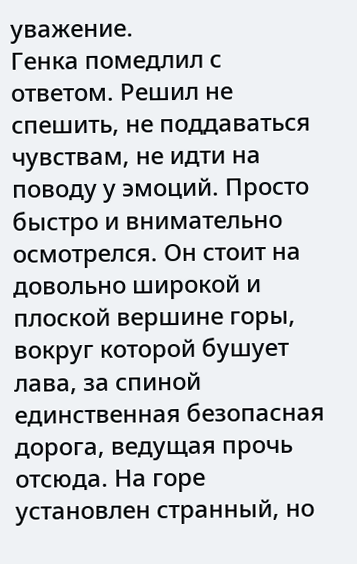уважение.
Генка помедлил с ответом. Решил не спешить, не поддаваться чувствам, не идти на поводу у эмоций. Просто быстро и внимательно осмотрелся. Он стоит на довольно широкой и плоской вершине горы, вокруг которой бушует лава, за спиной единственная безопасная дорога, ведущая прочь отсюда. На горе установлен странный, но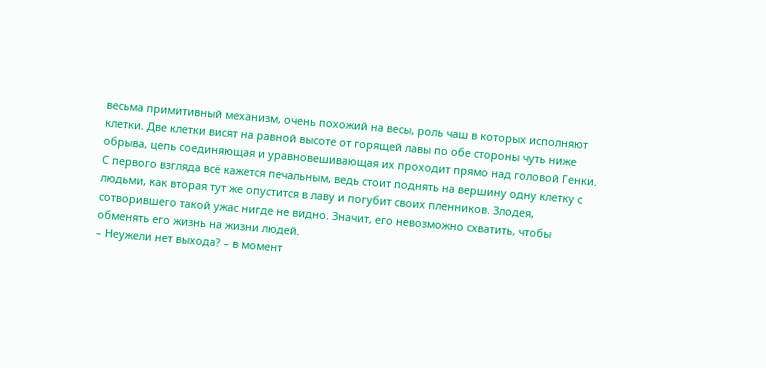весьма примитивный механизм, очень похожий на весы, роль чаш в которых исполняют клетки. Две клетки висят на равной высоте от горящей лавы по обе стороны чуть ниже обрыва, цепь соединяющая и уравновешивающая их проходит прямо над головой Генки.
С первого взгляда всё кажется печальным, ведь стоит поднять на вершину одну клетку с людьми, как вторая тут же опустится в лаву и погубит своих пленников. Злодея, сотворившего такой ужас нигде не видно. Значит, его невозможно схватить, чтобы обменять его жизнь на жизни людей.
– Неужели нет выхода? – в момент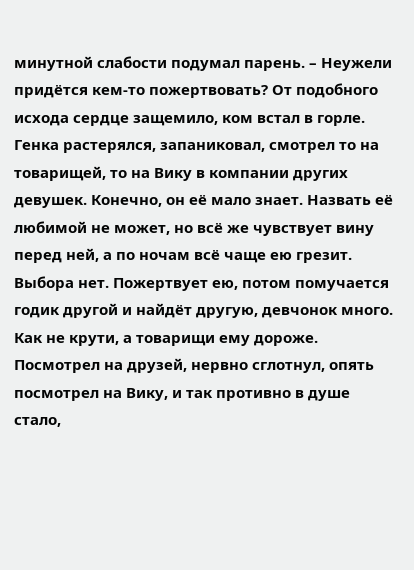минутной слабости подумал парень. – Неужели придётся кем-то пожертвовать? От подобного исхода сердце защемило, ком встал в горле. Генка растерялся, запаниковал, смотрел то на товарищей, то на Вику в компании других девушек. Конечно, он её мало знает. Назвать её любимой не может, но всё же чувствует вину перед ней, а по ночам всё чаще ею грезит. Выбора нет. Пожертвует ею, потом помучается годик другой и найдёт другую, девчонок много. Как не крути, а товарищи ему дороже.
Посмотрел на друзей, нервно сглотнул, опять посмотрел на Вику, и так противно в душе стало,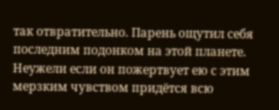так отвратительно. Парень ощутил себя последним подонком на этой планете. Неужели если он пожертвует ею с этим мерзким чувством придётся всю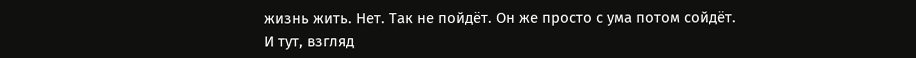жизнь жить. Нет. Так не пойдёт. Он же просто с ума потом сойдёт.
И тут, взгляд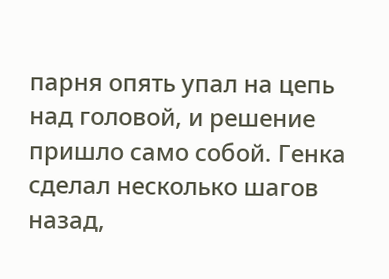парня опять упал на цепь над головой, и решение пришло само собой. Генка сделал несколько шагов назад,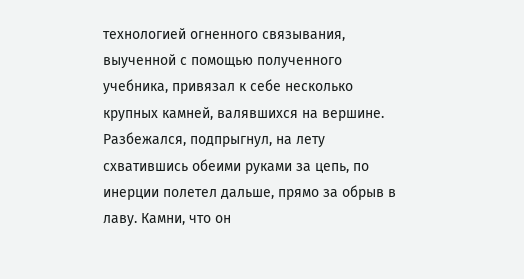технологией огненного связывания, выученной с помощью полученного учебника, привязал к себе несколько крупных камней, валявшихся на вершине. Разбежался, подпрыгнул, на лету схватившись обеими руками за цепь, по инерции полетел дальше, прямо за обрыв в лаву. Камни, что он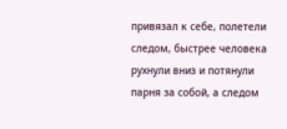привязал к себе, полетели следом, быстрее человека рухнули вниз и потянули парня за собой, а следом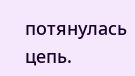потянулась цепь.